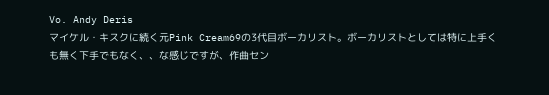Vo. Andy Deris
マイケル・キスクに続く元Pink Cream69の3代目ボーカリスト。ボーカリストとしては特に上手くも無く下手でもなく、、な感じですが、作曲セン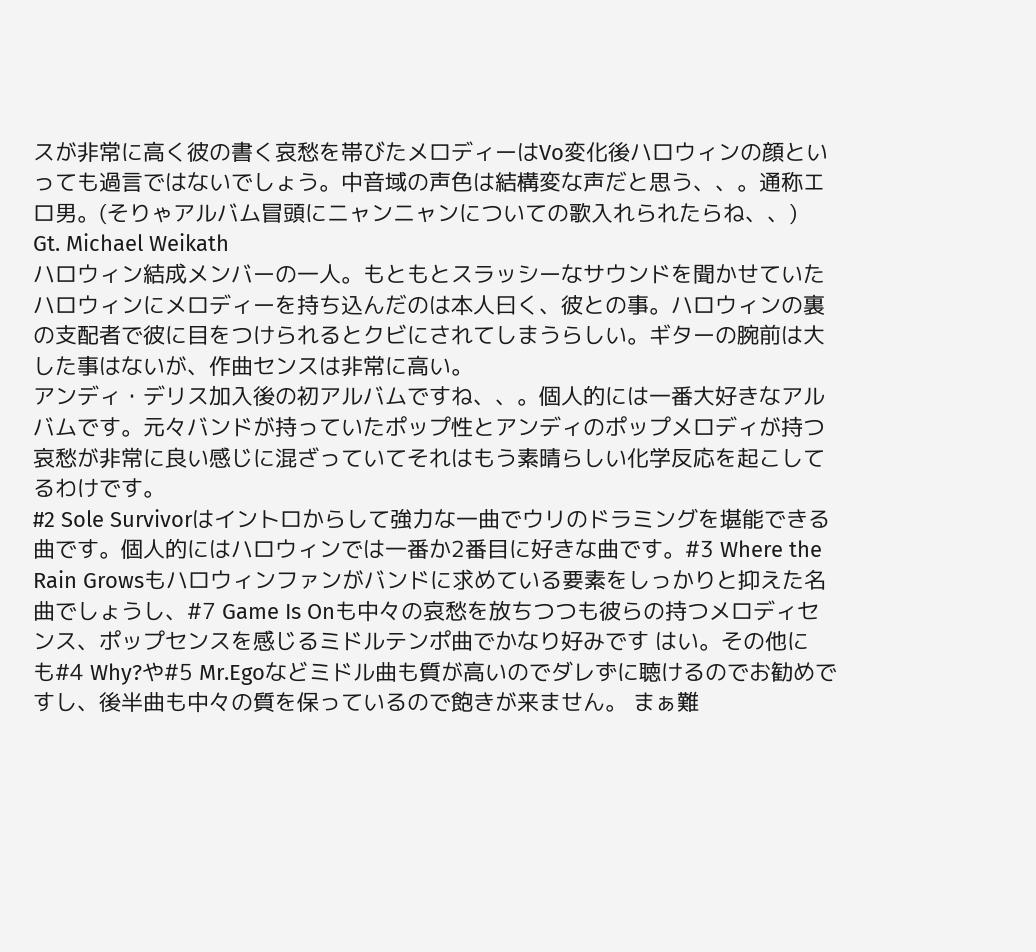スが非常に高く彼の書く哀愁を帯びたメロディーはVo変化後ハロウィンの顔といっても過言ではないでしょう。中音域の声色は結構変な声だと思う、、。通称エロ男。(そりゃアルバム冒頭にニャンニャンについての歌入れられたらね、、)
Gt. Michael Weikath
ハロウィン結成メンバーの一人。もともとスラッシーなサウンドを聞かせていたハロウィンにメロディーを持ち込んだのは本人曰く、彼との事。ハロウィンの裏の支配者で彼に目をつけられるとクビにされてしまうらしい。ギターの腕前は大した事はないが、作曲センスは非常に高い。
アンディ・デリス加入後の初アルバムですね、、。個人的には一番大好きなアルバムです。元々バンドが持っていたポップ性とアンディのポップメロディが持つ哀愁が非常に良い感じに混ざっていてそれはもう素晴らしい化学反応を起こしてるわけです。
#2 Sole Survivorはイントロからして強力な一曲でウリのドラミングを堪能できる曲です。個人的にはハロウィンでは一番か2番目に好きな曲です。#3 Where the Rain Growsもハロウィンファンがバンドに求めている要素をしっかりと抑えた名曲でしょうし、#7 Game Is Onも中々の哀愁を放ちつつも彼らの持つメロディセンス、ポップセンスを感じるミドルテンポ曲でかなり好みです はい。その他にも#4 Why?や#5 Mr.Egoなどミドル曲も質が高いのでダレずに聴けるのでお勧めですし、後半曲も中々の質を保っているので飽きが来ません。 まぁ難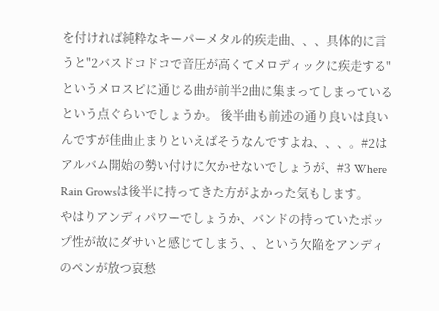を付ければ純粋なキーパーメタル的疾走曲、、、具体的に言うと"2バスドコドコで音圧が高くてメロディックに疾走する"というメロスピに通じる曲が前半2曲に集まってしまっているという点ぐらいでしょうか。 後半曲も前述の通り良いは良いんですが佳曲止まりといえばそうなんですよね、、、。#2はアルバム開始の勢い付けに欠かせないでしょうが、#3 Where Rain Growsは後半に持ってきた方がよかった気もします。
やはりアンディパワーでしょうか、バンドの持っていたポップ性が故にダサいと感じてしまう、、という欠陥をアンディのペンが放つ哀愁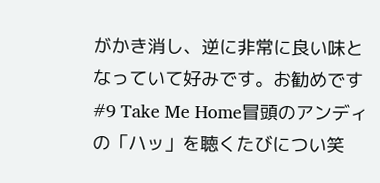がかき消し、逆に非常に良い味となっていて好みです。お勧めです
#9 Take Me Home冒頭のアンディの「ハッ」を聴くたびについ笑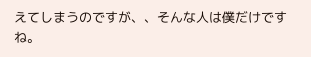えてしまうのですが、、そんな人は僕だけですね。